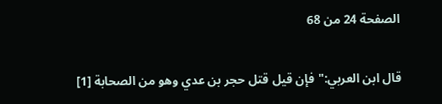الصفحة 24 من 68

قال ابن العربي:"فإن قيل قتل حجر بن عدي وهو من الصحابة [1]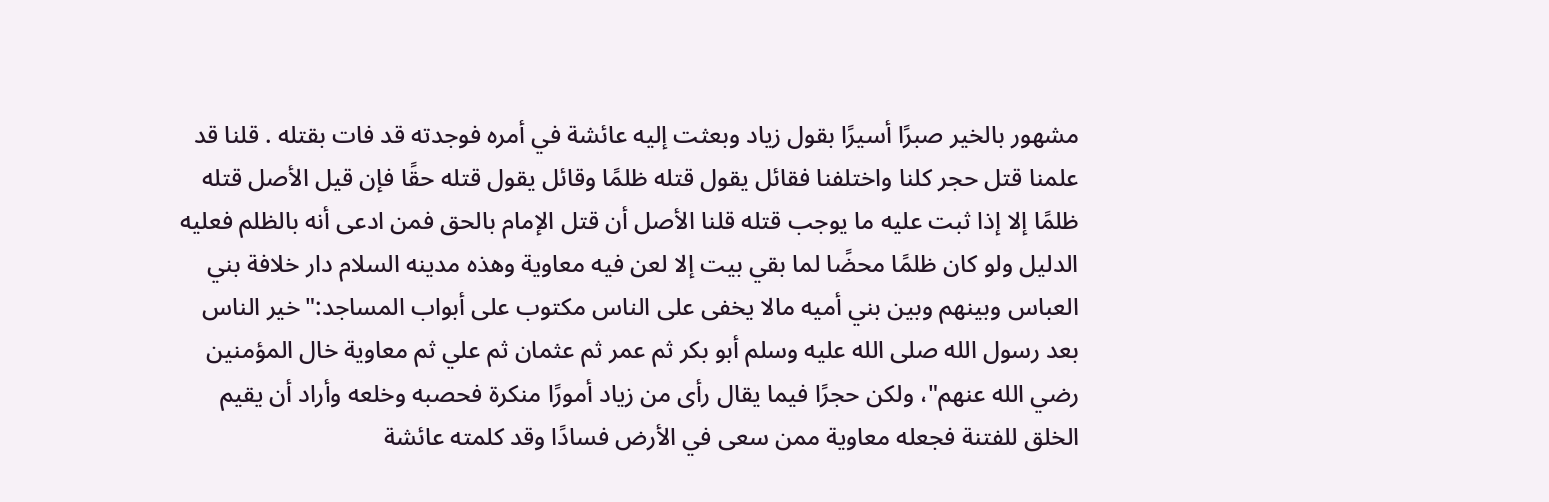مشهور بالخير صبرًا أسيرًا بقول زياد وبعثت إليه عائشة في أمره فوجدته قد فات بقتله . قلنا قد علمنا قتل حجر كلنا واختلفنا فقائل يقول قتله ظلمًا وقائل يقول قتله حقًا فإن قيل الأصل قتله ظلمًا إلا إذا ثبت عليه ما يوجب قتله قلنا الأصل أن قتل الإمام بالحق فمن ادعى أنه بالظلم فعليه الدليل ولو كان ظلمًا محضًا لما بقي بيت إلا لعن فيه معاوية وهذه مدينه السلام دار خلافة بني العباس وبينهم وبين بني أميه مالا يخفى على الناس مكتوب على أبواب المساجد:"خير الناس بعد رسول الله صلى الله عليه وسلم أبو بكر ثم عمر ثم عثمان ثم علي ثم معاوية خال المؤمنين رضي الله عنهم"، ولكن حجرًا فيما يقال رأى من زياد أمورًا منكرة فحصبه وخلعه وأراد أن يقيم الخلق للفتنة فجعله معاوية ممن سعى في الأرض فسادًا وقد كلمته عائشة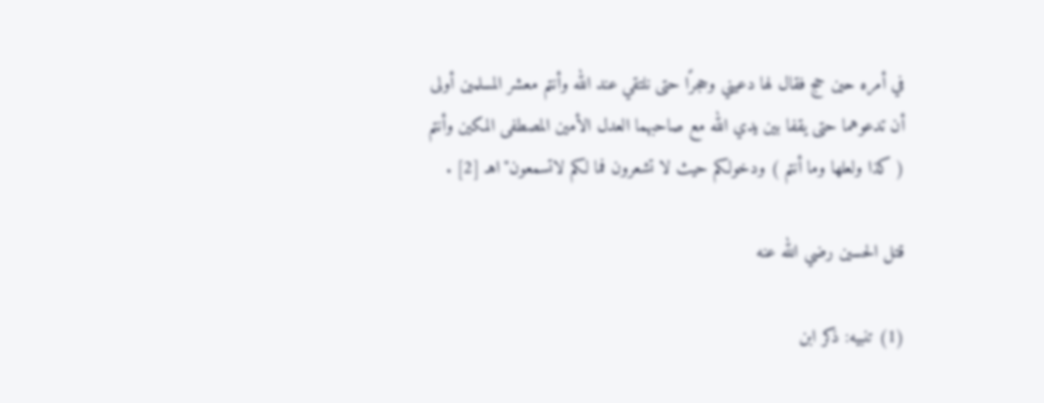في أمره حين حج فقال لها دعيني وحجرًا حتى نلتقي عند الله وأنتم معشر المسلمين أولى أن تدعوهما حتى يقفا بين يدي الله مع صاحبهما العدل الأمين المصطفى المكين وأنتم ( كذا ولعلها وما أنتم ) ودخولكم حيث لا تشعرون فما لكم لاتسمعون"اهـ [2] .

قتل الحسين رضي الله عنه

(1) تنبيه: ذكر ابن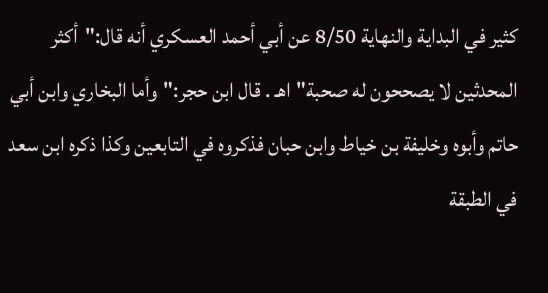كثير في البداية والنهاية 8/50 عن أبي أحمد العسكري أنه قال:"أكثر المحدثين لا يصححون له صحبة"اهـ . قال ابن حجر:"وأما البخاري وابن أبي حاتم وأبوه وخليفة بن خياط وابن حبان فذكروه في التابعين وكذا ذكره ابن سعد في الطبقة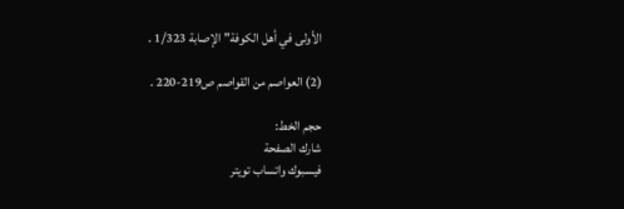الأولى في أهل الكوفة"الإصابة 1/323 .

(2) العواصم من القواصم ص219-220 .

حجم الخط:
شارك الصفحة
فيسبوك واتساب تويتر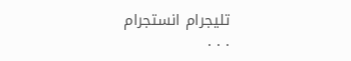تليجرام انستجرام
. . .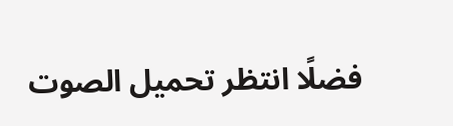فضلًا انتظر تحميل الصوت